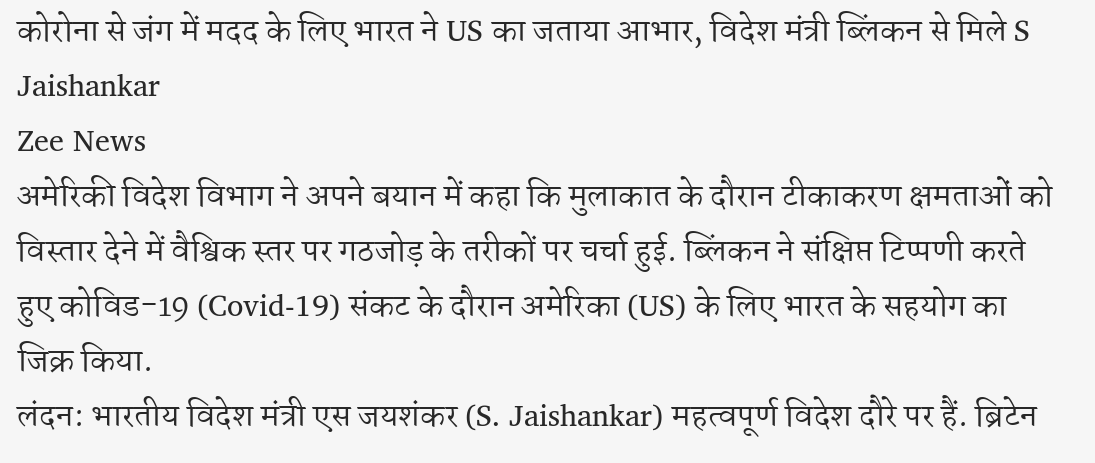कोरोना से जंग में मदद के लिए भारत ने US का जताया आभार, विदेश मंत्री ब्लिंकन से मिले S Jaishankar
Zee News
अमेरिकी विदेश विभाग ने अपने बयान में कहा कि मुलाकात के दौरान टीकाकरण क्षमताओं को विस्तार देने में वैश्विक स्तर पर गठजोड़ के तरीकों पर चर्चा हुई. ब्लिंकन ने संक्षिप्त टिप्पणी करते हुए कोविड-19 (Covid-19) संकट के दौरान अमेरिका (US) के लिए भारत के सहयोग का जिक्र किया.
लंदन: भारतीय विदेश मंत्री एस जयशंकर (S. Jaishankar) महत्वपूर्ण विदेश दौरे पर हैं. ब्रिटेन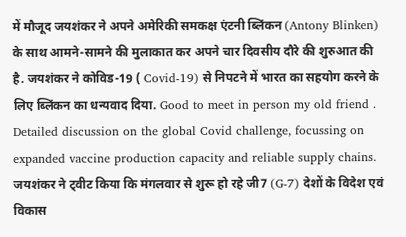में मौजूद जयशंकर ने अपने अमेरिकी समकक्ष एंटनी ब्लिंकन (Antony Blinken) के साथ आमने-सामने की मुलाकात कर अपने चार दिवसीय दौरे की शुरुआत की है. जयशंकर ने कोविड-19 ( Covid-19) से निपटने में भारत का सहयोग करने के लिए ब्लिंकन का धन्यवाद दिया. Good to meet in person my old friend . Detailed discussion on the global Covid challenge, focussing on expanded vaccine production capacity and reliable supply chains. जयशंकर ने ट्वीट किया कि मंगलवार से शुरू हो रहे जी7 (G-7) देशों के विदेश एवं विकास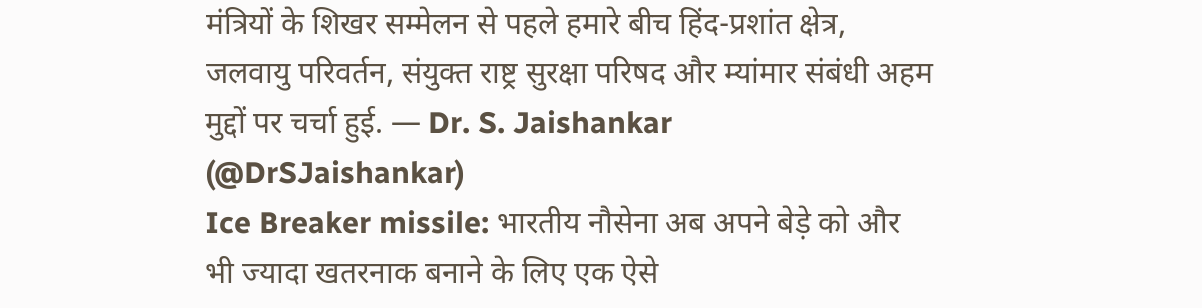मंत्रियों के शिखर सम्मेलन से पहले हमारे बीच हिंद-प्रशांत क्षेत्र, जलवायु परिवर्तन, संयुक्त राष्ट्र सुरक्षा परिषद और म्यांमार संबंधी अहम मुद्दों पर चर्चा हुई. — Dr. S. Jaishankar (@DrSJaishankar)
Ice Breaker missile: भारतीय नौसेना अब अपने बेड़े को और भी ज्यादा खतरनाक बनाने के लिए एक ऐसे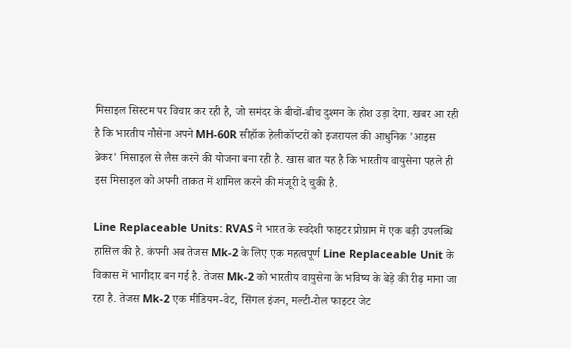मिसाइल सिस्टम पर विचार कर रही है, जो समंदर के बीचों-बीच दुश्मन के होश उड़ा देगा. खबर आ रही है कि भारतीय नौसेना अपने MH-60R सीहॉक हेलीकॉप्टरों को इजरायल की आधुनिक 'आइस ब्रेकर' मिसाइल से लैस करने की योजना बना रही है. खास बात यह है कि भारतीय वायुसेना पहले ही इस मिसाइल को अपनी ताकत में शामिल करने की मंजूरी दे चुकी है.

Line Replaceable Units: RVAS ने भारत के स्वदेशी फाइटर प्रोग्राम में एक बड़ी उपलब्धि हासिल की है. कंपनी अब तेजस Mk-2 के लिए एक महत्वपूर्ण Line Replaceable Unit के विकास में भागीदार बन गई है. तेजस Mk-2 को भारतीय वायुसेना के भविष्य के बेड़े की रीढ़ माना जा रहा है. तेजस Mk-2 एक मीडियम-वेट, सिंगल इंजन, मल्टी-रोल फाइटर जेट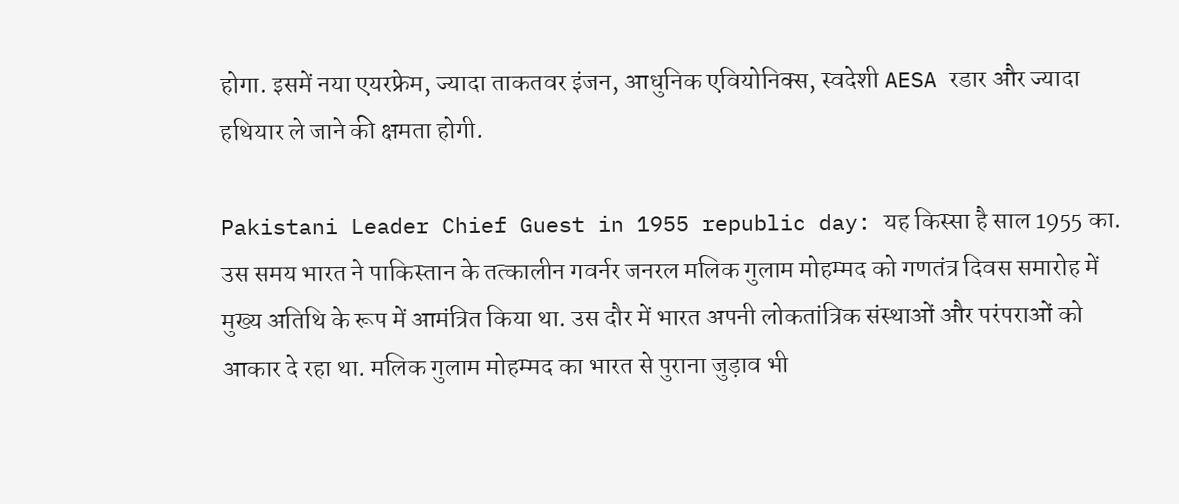होगा. इसमें नया एयरफ्रेम, ज्यादा ताकतवर इंजन, आधुनिक एवियोनिक्स, स्वदेशी AESA रडार और ज्यादा हथियार ले जाने की क्षमता होगी.

Pakistani Leader Chief Guest in 1955 republic day: यह किस्सा है साल 1955 का. उस समय भारत ने पाकिस्तान के तत्कालीन गवर्नर जनरल मलिक गुलाम मोहम्मद को गणतंत्र दिवस समारोह में मुख्य अतिथि के रूप में आमंत्रित किया था. उस दौर में भारत अपनी लोकतांत्रिक संस्थाओं और परंपराओं को आकार दे रहा था. मलिक गुलाम मोहम्मद का भारत से पुराना जुड़ाव भी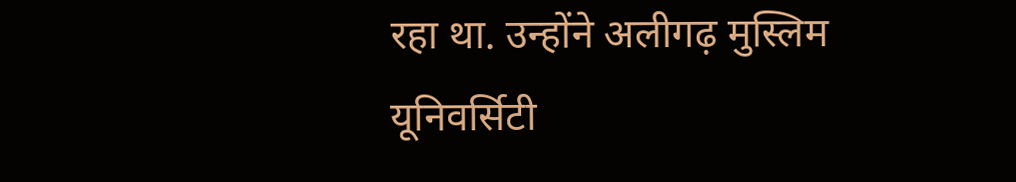रहा था. उन्होंने अलीगढ़ मुस्लिम यूनिवर्सिटी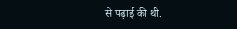से पढ़ाई की थी.